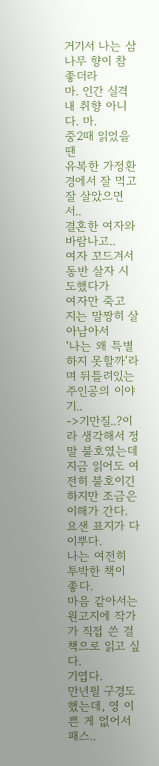거기서 나는 삼나무 향이 참 좋더라
마. 인간 실격 내 취향 아니다. 마.
중2때 읽었을 땐
유복한 가정환경에서 잘 먹고 잘 살았으면서..
결혼한 여자와 바람나고..
여자 꼬드겨서 동반 살자 시도했다가
여자만 죽고 지는 말짱히 살아남아서
‘나는 왜 특별하지 못할까‘라며 뒤틀려있는 주인공의 이야기..
->기만질..?이라 생각해서 정말 불호였는데
지금 읽어도 여전히 불호이긴 하지만 조금은 이해가 간다.
요샌 표지가 다 이뿌다.
나는 여전히 투박한 책이 좋다.
마음 같아서는 원고지에 작가가 직접 쓴 걸 책으로 읽고 싶다.
기엽다.
만년필 구경도 했는데, 영 이쁜 게 없어서 패스..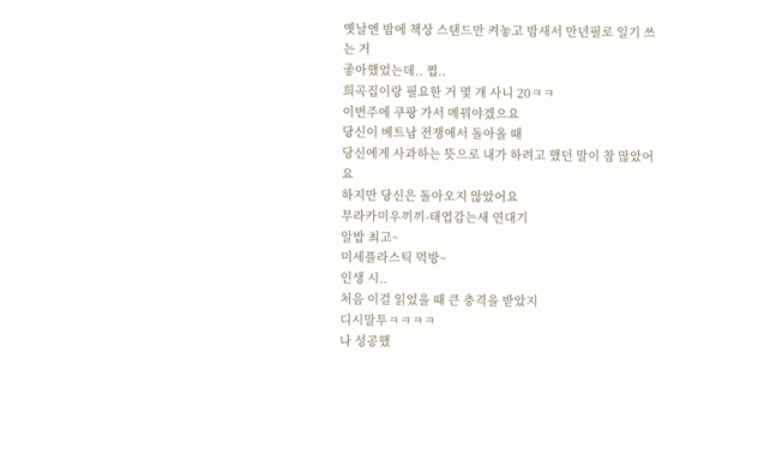옛날엔 밤에 책상 스탠드만 켜놓고 밤새서 만년필로 일기 쓰는 거
좋아했었는데.. 쩝..
희곡집이랑 필요한 거 몇 개 사니 20ㅋㅋ
이번주에 쿠팡 가서 메꿔야겠으요
당신이 베트남 전쟁에서 돌아올 때
당신에게 사과하는 뜻으로 내가 하려고 했던 말이 참 많았어요
하지만 당신은 돌아오지 않았어요
무라카미우끼끼-태엽감는새 연대기
알밥 최고~
미세플라스틱 먹방~
인생 시..
처음 이걸 읽었을 때 큰 충격을 받았지
디시말투ㅋㅋㅋㅋ
나 성공했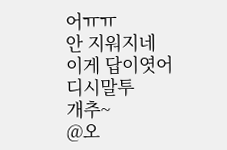어ㅠㅠ
안 지워지네
이게 답이엿어 디시말투
개추~
@오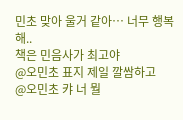민초 맞아 울거 같아… 너무 행복해..
책은 민음사가 최고야
@오민초 표지 제일 깔쌈하고
@오민초 캬 너 뭘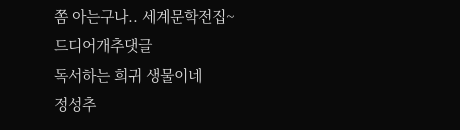쫌 아는구나.. 세계문학전집~
드디어개추댓글
독서하는 희귀 생물이네
정성추